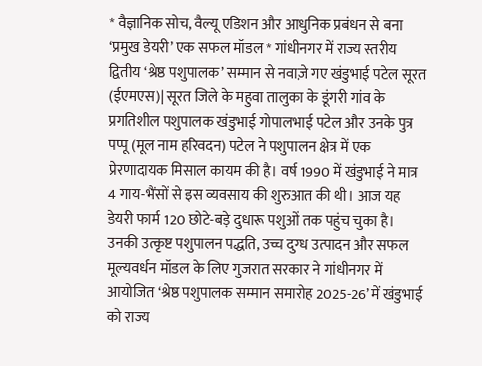* वैज्ञानिक सोच, वैल्यू एडिशन और आधुनिक प्रबंधन से बना ‘प्रमुख डेयरी’ एक सफल मॉडल * गांधीनगर में राज्य स्तरीय द्वितीय ‘श्रेष्ठ पशुपालक’ सम्मान से नवाज़े गए खंडुभाई पटेल सूरत (ईएमएस)| सूरत जिले के महुवा तालुका के डूंगरी गांव के प्रगतिशील पशुपालक खंडुभाई गोपालभाई पटेल और उनके पुत्र पप्पू (मूल नाम हरिवदन) पटेल ने पशुपालन क्षेत्र में एक प्रेरणादायक मिसाल कायम की है। वर्ष 1990 में खंडुभाई ने मात्र 4 गाय-भैंसों से इस व्यवसाय की शुरुआत की थी। आज यह डेयरी फार्म 120 छोटे-बड़े दुधारू पशुओं तक पहुंच चुका है। उनकी उत्कृष्ट पशुपालन पद्धति, उच्च दुग्ध उत्पादन और सफल मूल्यवर्धन मॉडल के लिए गुजरात सरकार ने गांधीनगर में आयोजित ‘श्रेष्ठ पशुपालक सम्मान समारोह 2025-26’ में खंडुभाई को राज्य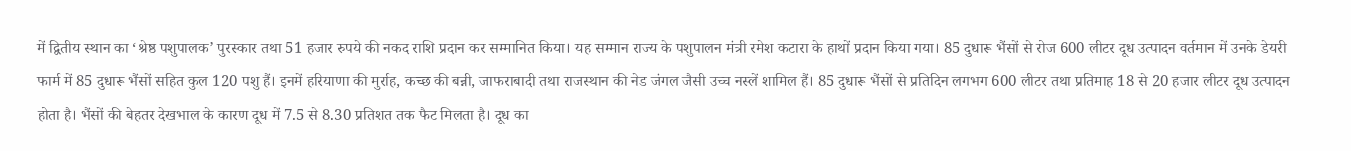में द्वितीय स्थान का ‘श्रेष्ठ पशुपालक’ पुरस्कार तथा 51 हजार रुपये की नकद राशि प्रदान कर सम्मानित किया। यह सम्मान राज्य के पशुपालन मंत्री रमेश कटारा के हाथों प्रदान किया गया। 85 दुधारू भैंसों से रोज 600 लीटर दूध उत्पादन वर्तमान में उनके डेयरी फार्म में 85 दुधारू भैंसों सहित कुल 120 पशु हैं। इनमें हरियाणा की मुर्राह, कच्छ की बन्नी, जाफराबादी तथा राजस्थान की नेड जंगल जैसी उच्च नस्लें शामिल हैं। 85 दुधारू भैंसों से प्रतिदिन लगभग 600 लीटर तथा प्रतिमाह 18 से 20 हजार लीटर दूध उत्पादन होता है। भैंसों की बेहतर देखभाल के कारण दूध में 7.5 से 8.30 प्रतिशत तक फैट मिलता है। दूध का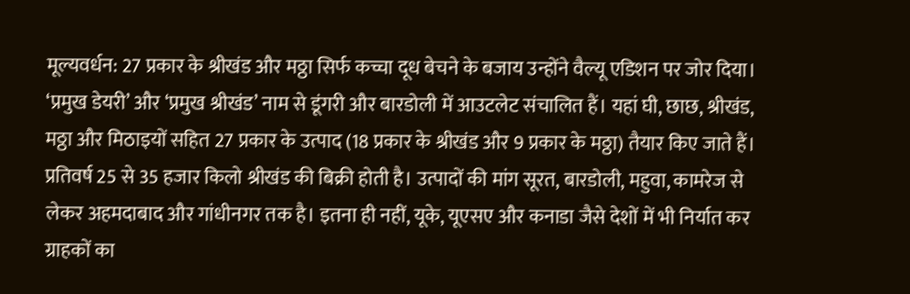मूल्यवर्धन: 27 प्रकार के श्रीखंड और मठ्ठा सिर्फ कच्चा दूध बेचने के बजाय उन्होंने वैल्यू एडिशन पर जोर दिया। ‘प्रमुख डेयरी’ और ‘प्रमुख श्रीखंड’ नाम से डूंगरी और बारडोली में आउटलेट संचालित हैं। यहां घी, छाछ, श्रीखंड, मठ्ठा और मिठाइयों सहित 27 प्रकार के उत्पाद (18 प्रकार के श्रीखंड और 9 प्रकार के मठ्ठा) तैयार किए जाते हैं। प्रतिवर्ष 25 से 35 हजार किलो श्रीखंड की बिक्री होती है। उत्पादों की मांग सूरत, बारडोली, महुवा, कामरेज से लेकर अहमदाबाद और गांधीनगर तक है। इतना ही नहीं, यूके, यूएसए और कनाडा जैसे देशों में भी निर्यात कर ग्राहकों का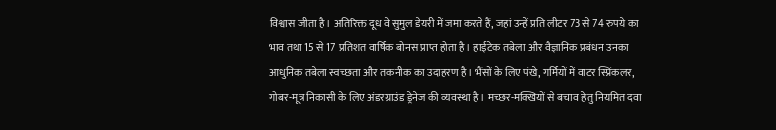विश्वास जीता है। अतिरिक्त दूध वे सुमुल डेयरी में जमा करते हैं, जहां उन्हें प्रति लीटर 73 से 74 रुपये का भाव तथा 15 से 17 प्रतिशत वार्षिक बोनस प्राप्त होता है। हाईटेक तबेला और वैज्ञानिक प्रबंधन उनका आधुनिक तबेला स्वच्छता और तकनीक का उदाहरण है। भैंसों के लिए पंखे, गर्मियों में वाटर स्प्रिंकलर, गोबर-मूत्र निकासी के लिए अंडरग्राउंड ड्रेनेज की व्यवस्था है। मच्छर-मक्खियों से बचाव हेतु नियमित दवा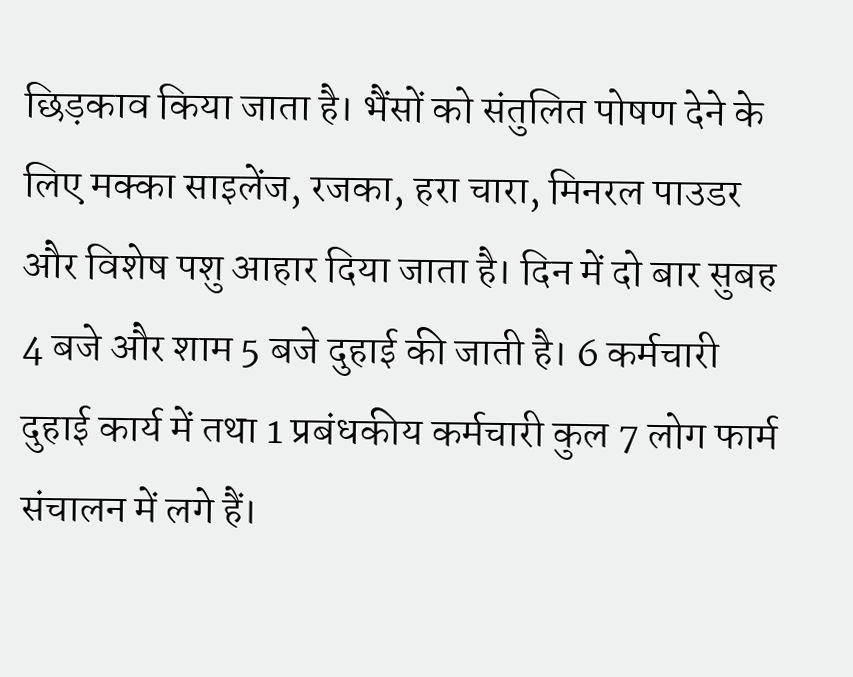छिड़काव किया जाता है। भैंसों को संतुलित पोषण देने के लिए मक्का साइलेंज, रजका, हरा चारा, मिनरल पाउडर और विशेष पशु आहार दिया जाता है। दिन में दो बार सुबह 4 बजे और शाम 5 बजे दुहाई की जाती है। 6 कर्मचारी दुहाई कार्य में तथा 1 प्रबंधकीय कर्मचारी कुल 7 लोग फार्म संचालन में लगे हैं।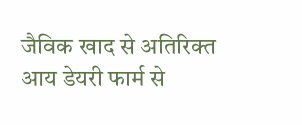जैविक खाद से अतिरिक्त आय डेयरी फार्म से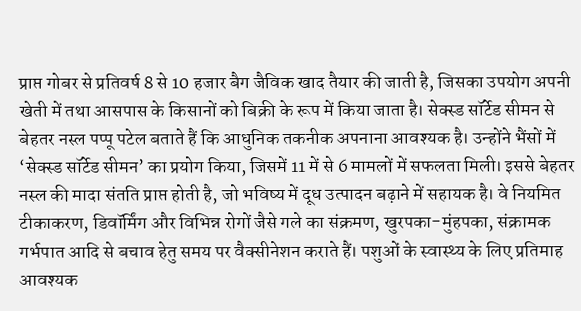प्राप्त गोबर से प्रतिवर्ष 8 से 10 हजार बैग जैविक खाद तैयार की जाती है, जिसका उपयोग अपनी खेती में तथा आसपास के किसानों को बिक्री के रूप में किया जाता है। सेक्स्ड सॉर्टेड सीमन से बेहतर नस्ल पप्पू पटेल बताते हैं कि आधुनिक तकनीक अपनाना आवश्यक है। उन्होंने भैंसों में ‘सेक्स्ड सॉर्टेड सीमन’ का प्रयोग किया, जिसमें 11 में से 6 मामलों में सफलता मिली। इससे बेहतर नस्ल की मादा संतति प्राप्त होती है, जो भविष्य में दूध उत्पादन बढ़ाने में सहायक है। वे नियमित टीकाकरण, डिवॉर्मिंग और विभिन्न रोगों जैसे गले का संक्रमण, खुरपका-मुंहपका, संक्रामक गर्भपात आदि से बचाव हेतु समय पर वैक्सीनेशन कराते हैं। पशुओं के स्वास्थ्य के लिए प्रतिमाह आवश्यक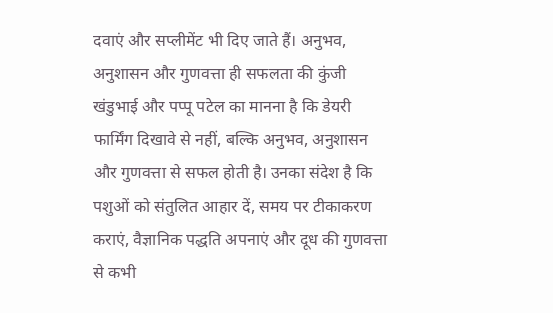दवाएं और सप्लीमेंट भी दिए जाते हैं। अनुभव, अनुशासन और गुणवत्ता ही सफलता की कुंजी खंडुभाई और पप्पू पटेल का मानना है कि डेयरी फार्मिंग दिखावे से नहीं, बल्कि अनुभव, अनुशासन और गुणवत्ता से सफल होती है। उनका संदेश है कि पशुओं को संतुलित आहार दें, समय पर टीकाकरण कराएं, वैज्ञानिक पद्धति अपनाएं और दूध की गुणवत्ता से कभी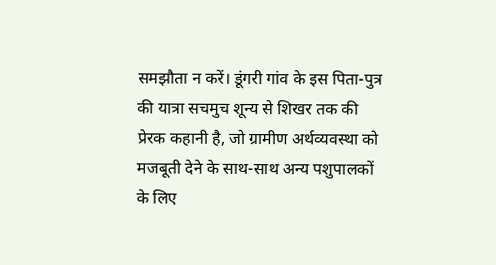समझौता न करें। डूंगरी गांव के इस पिता-पुत्र की यात्रा सचमुच शून्य से शिखर तक की प्रेरक कहानी है, जो ग्रामीण अर्थव्यवस्था को मजबूती देने के साथ-साथ अन्य पशुपालकों के लिए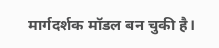मार्गदर्शक मॉडल बन चुकी है।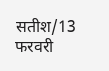सतीश/13 फरवरी